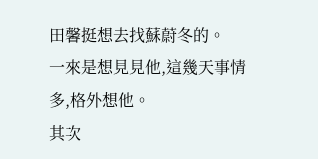田馨挺想去找蘇蔚冬的。
一來是想見見他,這幾天事情多,格外想他。
其次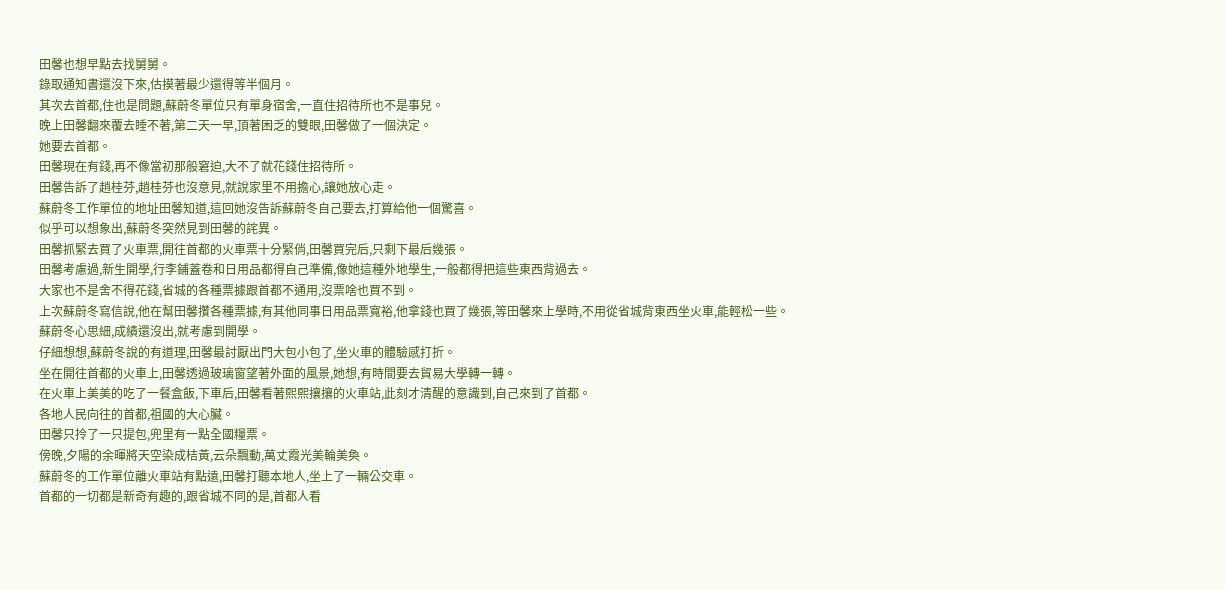田馨也想早點去找舅舅。
錄取通知書還沒下來,估摸著最少還得等半個月。
其次去首都,住也是問題,蘇蔚冬單位只有單身宿舍,一直住招待所也不是事兒。
晚上田馨翻來覆去睡不著,第二天一早,頂著困乏的雙眼,田馨做了一個決定。
她要去首都。
田馨現在有錢,再不像當初那般窘迫,大不了就花錢住招待所。
田馨告訴了趙桂芬,趙桂芬也沒意見,就說家里不用擔心,讓她放心走。
蘇蔚冬工作單位的地址田馨知道,這回她沒告訴蘇蔚冬自己要去,打算給他一個驚喜。
似乎可以想象出,蘇蔚冬突然見到田馨的詫異。
田馨抓緊去買了火車票,開往首都的火車票十分緊俏,田馨買完后,只剩下最后幾張。
田馨考慮過,新生開學,行李鋪蓋卷和日用品都得自己準備,像她這種外地學生,一般都得把這些東西背過去。
大家也不是舍不得花錢,省城的各種票據跟首都不通用,沒票啥也買不到。
上次蘇蔚冬寫信說,他在幫田馨攢各種票據,有其他同事日用品票寬裕,他拿錢也買了幾張,等田馨來上學時,不用從省城背東西坐火車,能輕松一些。
蘇蔚冬心思細,成績還沒出,就考慮到開學。
仔細想想,蘇蔚冬說的有道理,田馨最討厭出門大包小包了,坐火車的體驗感打折。
坐在開往首都的火車上,田馨透過玻璃窗望著外面的風景,她想,有時間要去貿易大學轉一轉。
在火車上美美的吃了一餐盒飯,下車后,田馨看著熙熙攘攘的火車站,此刻才清醒的意識到,自己來到了首都。
各地人民向往的首都,祖國的大心臟。
田馨只拎了一只提包,兜里有一點全國糧票。
傍晚,夕陽的余暉將天空染成桔黃,云朵飄動,萬丈霞光美輪美奐。
蘇蔚冬的工作單位離火車站有點遠,田馨打聽本地人,坐上了一輛公交車。
首都的一切都是新奇有趣的,跟省城不同的是,首都人看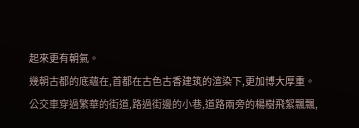起來更有朝氣。
幾朝古都的底蘊在,首都在古色古香建筑的渲染下,更加博大厚重。
公交車穿過繁華的街道,路過街邊的小巷,道路兩旁的楊樹飛絮飄飄,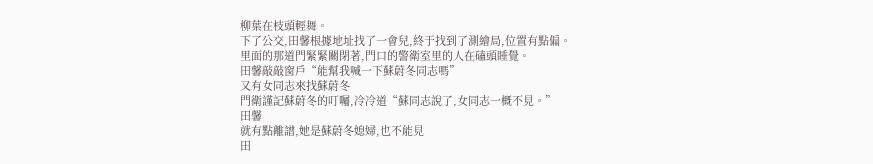柳葉在枝頭輕舞。
下了公交,田馨根據地址找了一會兒,終于找到了測繪局,位置有點偏。
里面的那道門緊緊關閉著,門口的警衛室里的人在磕頭睡覺。
田馨敲敲窗戶“能幫我喊一下蘇蔚冬同志嗎”
又有女同志來找蘇蔚冬
門衛謹記蘇蔚冬的叮囑,冷冷道“蘇同志說了,女同志一概不見。”
田馨
就有點離譜,她是蘇蔚冬媳婦,也不能見
田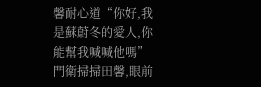馨耐心道“你好,我是蘇蔚冬的愛人,你能幫我喊喊他嗎”
門衛掃掃田馨,眼前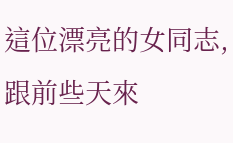這位漂亮的女同志,跟前些天來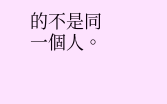的不是同一個人。